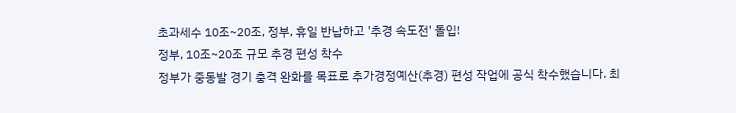초과세수 10조~20조, 정부, 휴일 반납하고 '추경 속도전' 돌입!
정부, 10조~20조 규모 추경 편성 착수
정부가 중동발 경기 충격 완화를 목표로 추가경정예산(추경) 편성 작업에 공식 착수했습니다. 최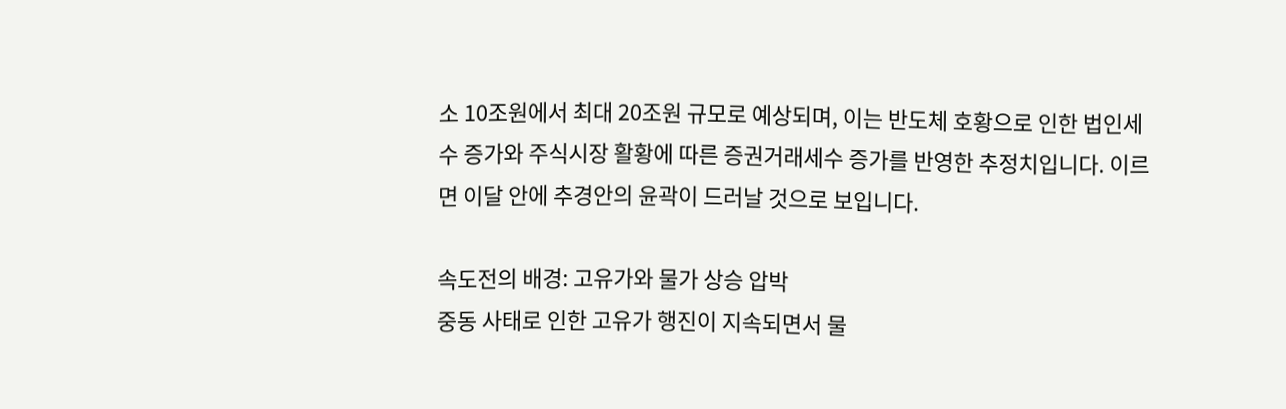소 10조원에서 최대 20조원 규모로 예상되며, 이는 반도체 호황으로 인한 법인세수 증가와 주식시장 활황에 따른 증권거래세수 증가를 반영한 추정치입니다. 이르면 이달 안에 추경안의 윤곽이 드러날 것으로 보입니다.

속도전의 배경: 고유가와 물가 상승 압박
중동 사태로 인한 고유가 행진이 지속되면서 물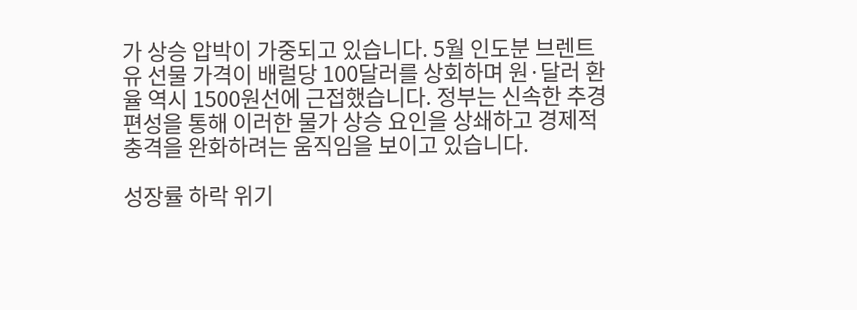가 상승 압박이 가중되고 있습니다. 5월 인도분 브렌트유 선물 가격이 배럴당 100달러를 상회하며 원·달러 환율 역시 1500원선에 근접했습니다. 정부는 신속한 추경 편성을 통해 이러한 물가 상승 요인을 상쇄하고 경제적 충격을 완화하려는 움직임을 보이고 있습니다.

성장률 하락 위기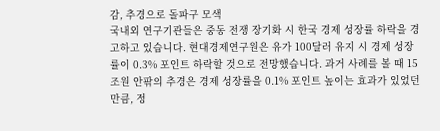감, 추경으로 돌파구 모색
국내외 연구기관들은 중동 전쟁 장기화 시 한국 경제 성장률 하락을 경고하고 있습니다. 현대경제연구원은 유가 100달러 유지 시 경제 성장률이 0.3% 포인트 하락할 것으로 전망했습니다. 과거 사례를 볼 때 15조원 안팎의 추경은 경제 성장률을 0.1% 포인트 높이는 효과가 있었던 만큼, 정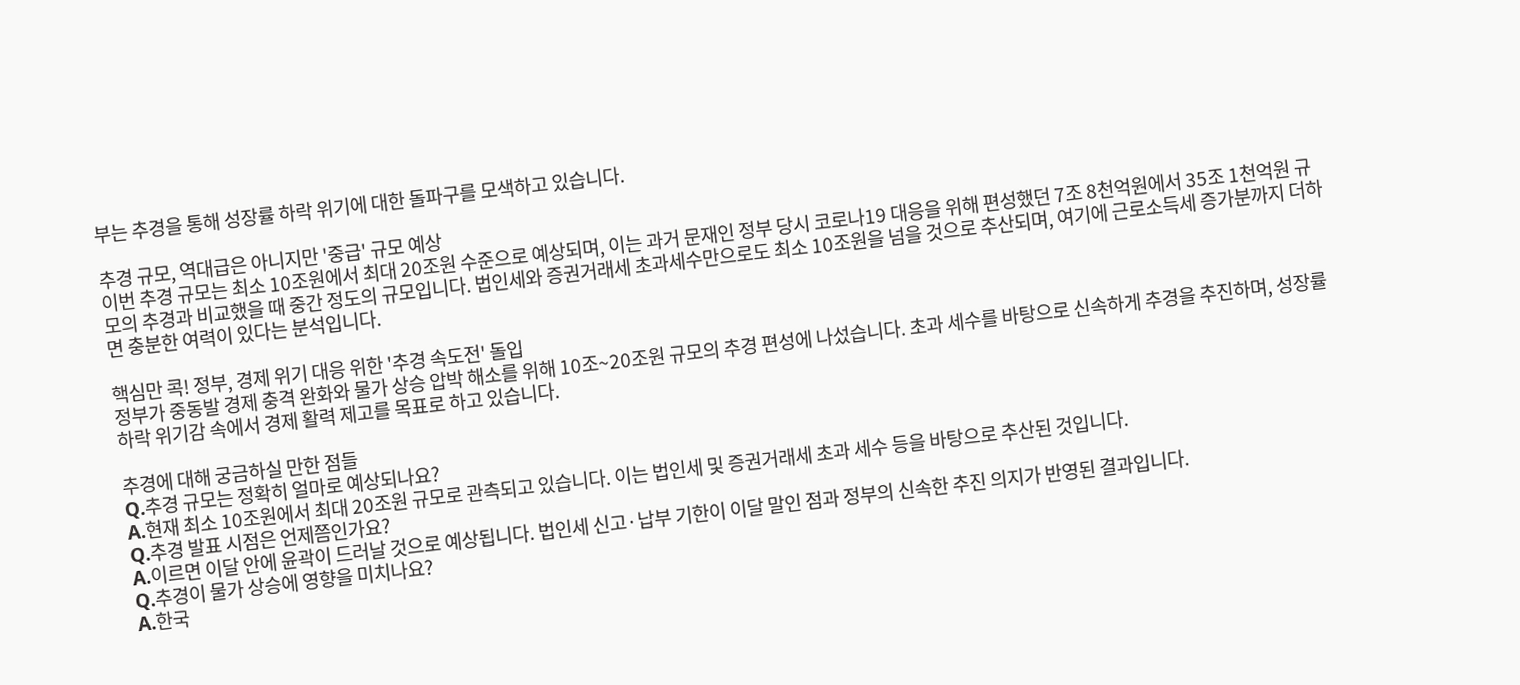부는 추경을 통해 성장률 하락 위기에 대한 돌파구를 모색하고 있습니다.

추경 규모, 역대급은 아니지만 '중급' 규모 예상
이번 추경 규모는 최소 10조원에서 최대 20조원 수준으로 예상되며, 이는 과거 문재인 정부 당시 코로나19 대응을 위해 편성했던 7조 8천억원에서 35조 1천억원 규모의 추경과 비교했을 때 중간 정도의 규모입니다. 법인세와 증권거래세 초과세수만으로도 최소 10조원을 넘을 것으로 추산되며, 여기에 근로소득세 증가분까지 더하면 충분한 여력이 있다는 분석입니다.

핵심만 콕! 정부, 경제 위기 대응 위한 '추경 속도전' 돌입
정부가 중동발 경제 충격 완화와 물가 상승 압박 해소를 위해 10조~20조원 규모의 추경 편성에 나섰습니다. 초과 세수를 바탕으로 신속하게 추경을 추진하며, 성장률 하락 위기감 속에서 경제 활력 제고를 목표로 하고 있습니다.

추경에 대해 궁금하실 만한 점들
Q.추경 규모는 정확히 얼마로 예상되나요?
A.현재 최소 10조원에서 최대 20조원 규모로 관측되고 있습니다. 이는 법인세 및 증권거래세 초과 세수 등을 바탕으로 추산된 것입니다.
Q.추경 발표 시점은 언제쯤인가요?
A.이르면 이달 안에 윤곽이 드러날 것으로 예상됩니다. 법인세 신고·납부 기한이 이달 말인 점과 정부의 신속한 추진 의지가 반영된 결과입니다.
Q.추경이 물가 상승에 영향을 미치나요?
A.한국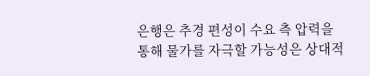은행은 추경 편성이 수요 측 압력을 통해 물가를 자극할 가능성은 상대적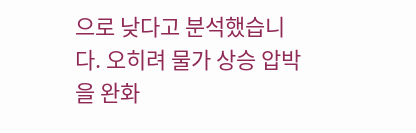으로 낮다고 분석했습니다. 오히려 물가 상승 압박을 완화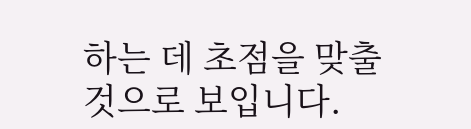하는 데 초점을 맞출 것으로 보입니다.